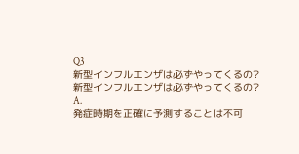Q3
新型インフルエンザは必ずやってくるの?
新型インフルエンザは必ずやってくるの?
A.
発症時期を正確に予測することは不可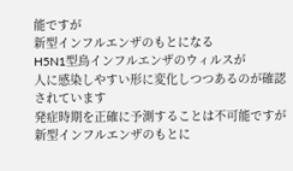能ですが
新型インフルエンザのもとになる
H5N1型鳥インフルエンザのウィルスが
人に感染しやすい形に変化しつつあるのが確認されています
発症時期を正確に予測することは不可能ですが
新型インフルエンザのもとに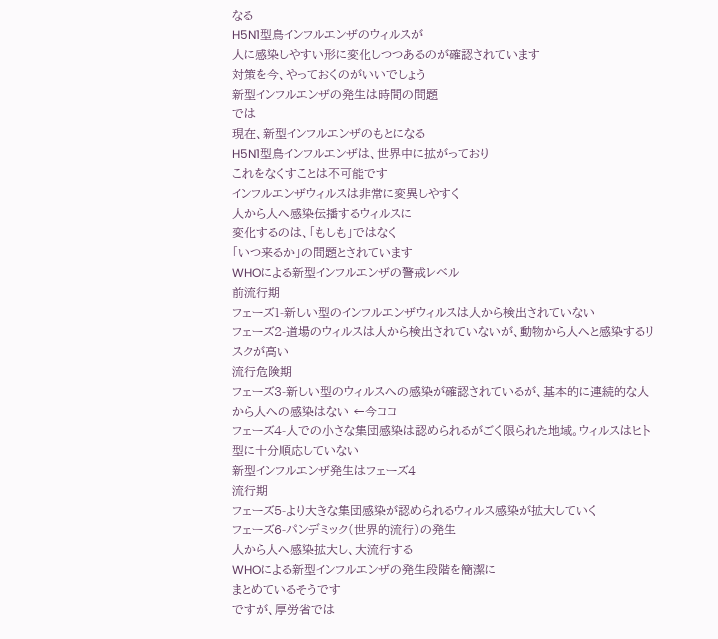なる
H5N1型鳥インフルエンザのウィルスが
人に感染しやすい形に変化しつつあるのが確認されています
対策を今、やっておくのがいいでしょう
新型インフルエンザの発生は時間の問題
では
現在、新型インフルエンザのもとになる
H5N1型鳥インフルエンザは、世界中に拡がっており
これをなくすことは不可能です
インフルエンザウィルスは非常に変異しやすく
人から人へ感染伝播するウィルスに
変化するのは、「もしも」ではなく
「いつ来るか」の問題とされています
WHOによる新型インフルエンザの警戒レベル
前流行期
フェーズ1-新しい型のインフルエンザウィルスは人から検出されていない
フェーズ2-道場のウィルスは人から検出されていないが、動物から人へと感染するリスクが高い
流行危険期
フェーズ3-新しい型のウィルスへの感染が確認されているが、基本的に連続的な人から人への感染はない ←今ココ
フェーズ4-人での小さな集団感染は認められるがごく限られた地域。ウィルスはヒト型に十分順応していない
新型インフルエンザ発生はフェーズ4
流行期
フェーズ5-より大きな集団感染が認められるウィルス感染が拡大していく
フェーズ6-パンデミック(世界的流行)の発生
人から人へ感染拡大し、大流行する
WHOによる新型インフルエンザの発生段階を簡潔に
まとめているそうです
ですが、厚労省では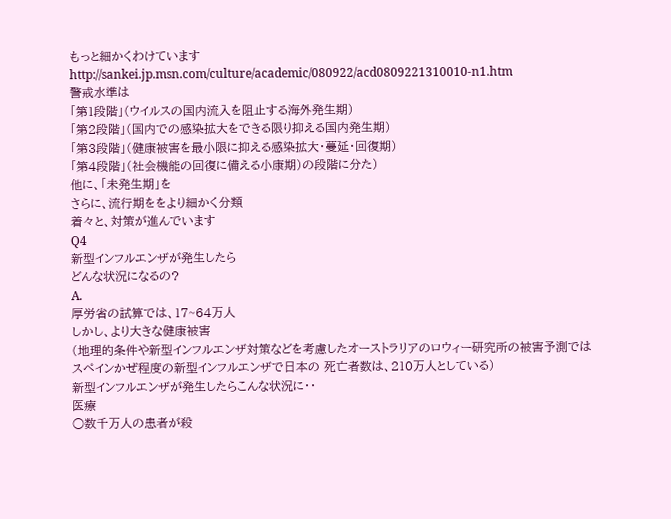もっと細かくわけています
http://sankei.jp.msn.com/culture/academic/080922/acd0809221310010-n1.htm
警戒水準は
「第1段階」(ウイルスの国内流入を阻止する海外発生期)
「第2段階」(国内での感染拡大をできる限り抑える国内発生期)
「第3段階」(健康被害を最小限に抑える感染拡大・蔓延・回復期)
「第4段階」(社会機能の回復に備える小康期)の段階に分た)
他に、「未発生期」を
さらに、流行期ををより細かく分類
着々と、対策が進んでいます
Q4
新型インフルエンザが発生したら
どんな状況になるの?
A.
厚労省の試算では、17~64万人
しかし、より大きな健康被害
(地理的条件や新型インフルエンザ対策などを考慮したオーストラリアのロウィー研究所の被害予測では
スペインかぜ程度の新型インフルエンザで日本の 死亡者数は、210万人としている)
新型インフルエンザが発生したらこんな状況に・・
医療
○数千万人の患者が殺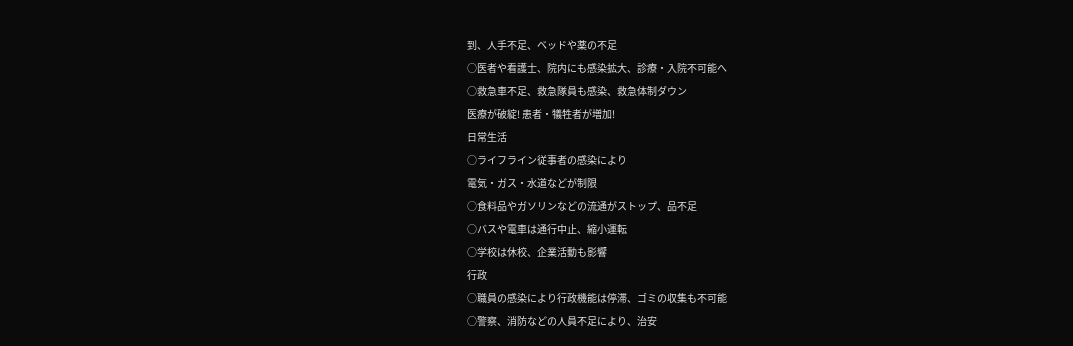到、人手不足、ベッドや薬の不足
○医者や看護士、院内にも感染拡大、診療・入院不可能へ
○救急車不足、救急隊員も感染、救急体制ダウン
医療が破綻! 患者・犠牲者が増加!
日常生活
○ライフライン従事者の感染により
電気・ガス・水道などが制限
○食料品やガソリンなどの流通がストップ、品不足
○バスや電車は通行中止、縮小運転
○学校は休校、企業活動も影響
行政
○職員の感染により行政機能は停滞、ゴミの収集も不可能
○警察、消防などの人員不足により、治安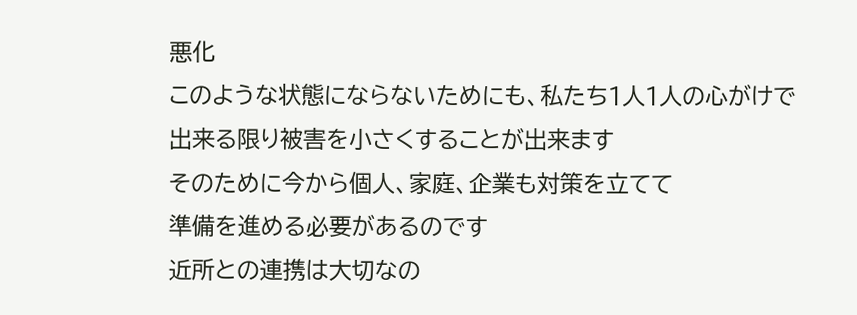悪化
このような状態にならないためにも、私たち1人1人の心がけで
出来る限り被害を小さくすることが出来ます
そのために今から個人、家庭、企業も対策を立てて
準備を進める必要があるのです
近所との連携は大切なの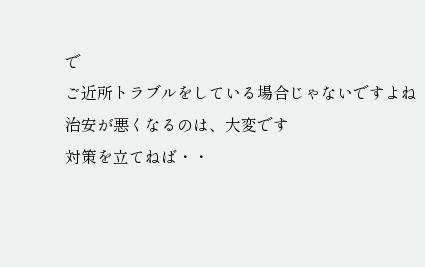で
ご近所トラブルをしている場合じゃないですよね
治安が悪くなるのは、大変です
対策を立てねば・・